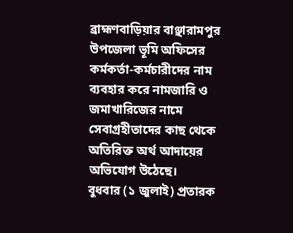ব্রাহ্মণবাড়িয়ার বাঞ্ছারামপুর উপজেলা ভূমি অফিসের কর্মকর্তা-কর্মচারীদের নাম ব্যবহার করে নামজারি ও জমাখারিজের নামে সেবাগ্রহীতাদের কাছ থেকে অতিরিক্ত অর্থ আদায়ের অভিযোগ উঠেছে।
বুধবার (১ জুলাই) প্রতারক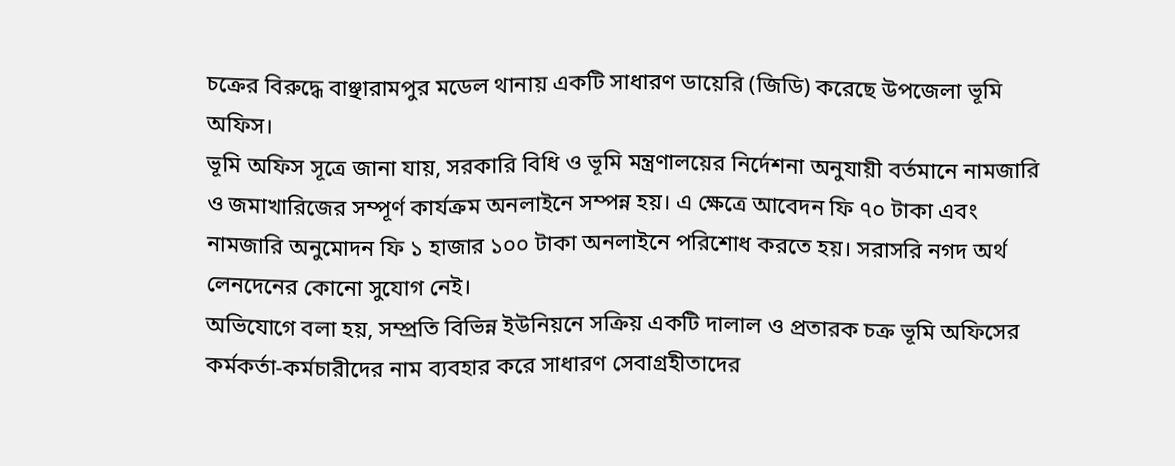চক্রের বিরুদ্ধে বাঞ্ছারামপুর মডেল থানায় একটি সাধারণ ডায়েরি (জিডি) করেছে উপজেলা ভূমি অফিস।
ভূমি অফিস সূত্রে জানা যায়, সরকারি বিধি ও ভূমি মন্ত্রণালয়ের নির্দেশনা অনুযায়ী বর্তমানে নামজারি ও জমাখারিজের সম্পূর্ণ কার্যক্রম অনলাইনে সম্পন্ন হয়। এ ক্ষেত্রে আবেদন ফি ৭০ টাকা এবং নামজারি অনুমোদন ফি ১ হাজার ১০০ টাকা অনলাইনে পরিশোধ করতে হয়। সরাসরি নগদ অর্থ লেনদেনের কোনো সুযোগ নেই।
অভিযোগে বলা হয়, সম্প্রতি বিভিন্ন ইউনিয়নে সক্রিয় একটি দালাল ও প্রতারক চক্র ভূমি অফিসের কর্মকর্তা-কর্মচারীদের নাম ব্যবহার করে সাধারণ সেবাগ্রহীতাদের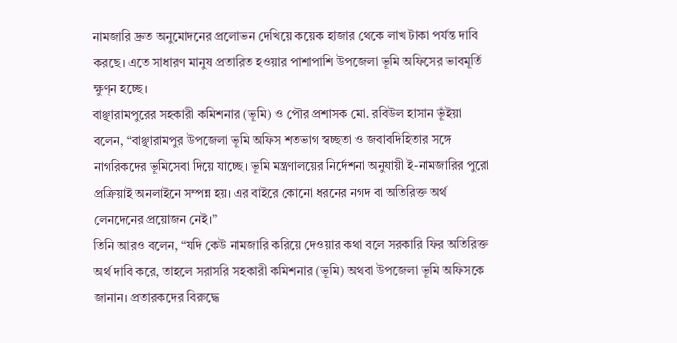নামজারি দ্রুত অনুমোদনের প্রলোভন দেখিয়ে কয়েক হাজার থেকে লাখ টাকা পর্যন্ত দাবি করছে। এতে সাধারণ মানুষ প্রতারিত হওয়ার পাশাপাশি উপজেলা ভূমি অফিসের ভাবমূর্তি ক্ষুণ্ন হচ্ছে।
বাঞ্ছারামপুরের সহকারী কমিশনার (ভূমি) ও পৌর প্রশাসক মো. রবিউল হাসান ভূঁইয়া বলেন, “বাঞ্ছারামপুর উপজেলা ভূমি অফিস শতভাগ স্বচ্ছতা ও জবাবদিহিতার সঙ্গে নাগরিকদের ভূমিসেবা দিয়ে যাচ্ছে। ভূমি মন্ত্রণালয়ের নির্দেশনা অনুযায়ী ই-নামজারির পুরো প্রক্রিয়াই অনলাইনে সম্পন্ন হয়। এর বাইরে কোনো ধরনের নগদ বা অতিরিক্ত অর্থ লেনদেনের প্রয়োজন নেই।”
তিনি আরও বলেন, “যদি কেউ নামজারি করিয়ে দেওয়ার কথা বলে সরকারি ফির অতিরিক্ত অর্থ দাবি করে, তাহলে সরাসরি সহকারী কমিশনার (ভূমি) অথবা উপজেলা ভূমি অফিসকে জানান। প্রতারকদের বিরুদ্ধে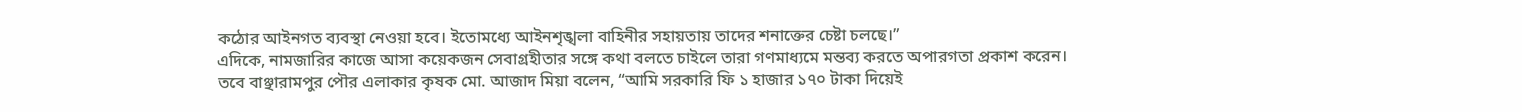কঠোর আইনগত ব্যবস্থা নেওয়া হবে। ইতোমধ্যে আইনশৃঙ্খলা বাহিনীর সহায়তায় তাদের শনাক্তের চেষ্টা চলছে।”
এদিকে, নামজারির কাজে আসা কয়েকজন সেবাগ্রহীতার সঙ্গে কথা বলতে চাইলে তারা গণমাধ্যমে মন্তব্য করতে অপারগতা প্রকাশ করেন।
তবে বাঞ্ছারামপুর পৌর এলাকার কৃষক মো. আজাদ মিয়া বলেন, “আমি সরকারি ফি ১ হাজার ১৭০ টাকা দিয়েই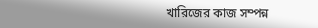খারিজের কাজ সম্পন্ন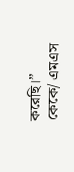করেছি।”
কেকে/ এমএস